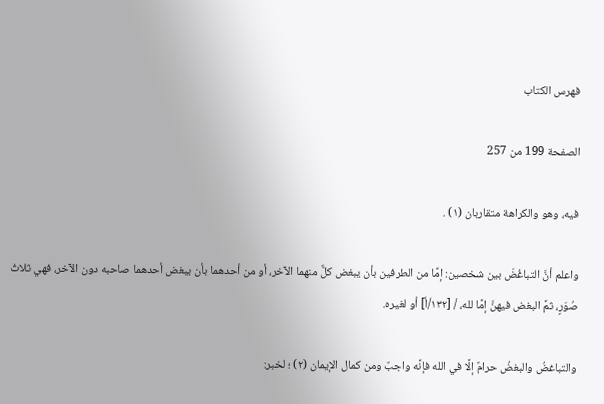فهرس الكتاب

الصفحة 199 من 257

فيه، وهو والكراهة متقاربان (١) .

واعلم أنَّ التباغُضَ بين شخصين: إمَّا من الطرفين بأن يبغض كلٌّ منهما الآخر، أو من أحدهما بأن يبغض أحدهما صاحبه دون الآخر، فهي ثلاثُ صُوَرٍ، ثمَّ البغض فيهنَّ إمَّا لله، / [١٣٢/أ] أو لغيره.

والتباغضُ والبغضُ حرامٌ إلَّا في الله فإنَّه واجبٌ ومن كمال الإيمان (٢) ؛ لخبر: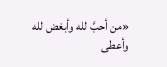«من أحبَّ لله وأبغض لله وأعطى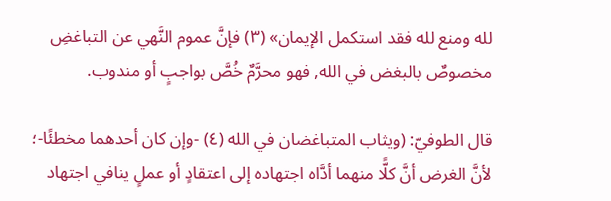لله ومنع لله فقد استكمل الإيمان» (٣) فإنَّ عموم النَّهي عن التباغضِ مخصوصٌ بالبغض في الله, فهو محرَّمٌ خُصَّ بواجبٍ أو مندوب.

قال الطوفيّ: (ويثاب المتباغضان في الله (٤) -وإن كان أحدهما مخطئًا-؛ لأنَّ الغرض أنَّ كلًّا منهما أدَّاه اجتهاده إلى اعتقادٍ أو عملٍ ينافي اجتهاد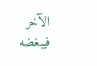الآخر فيبغضه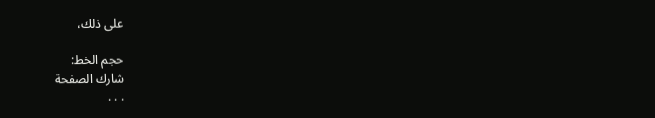على ذلك،

حجم الخط:
شارك الصفحة
. . .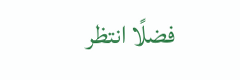فضلًا انتظر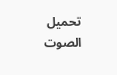تحميل الصوت